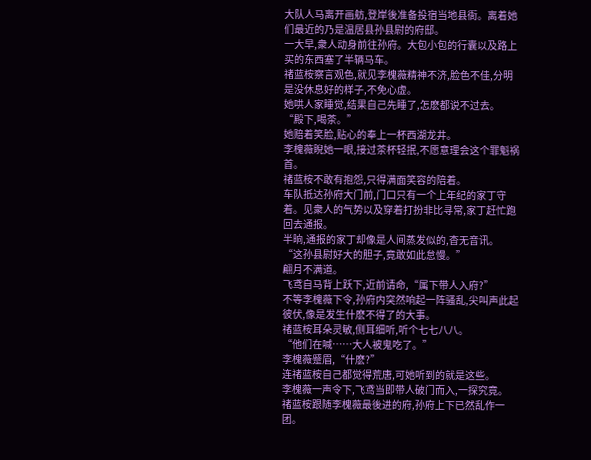大队人马离开画舫,登岸後准备投宿当地县衙。离着她们最近的乃是温居县孙县尉的府邸。
一大早,衆人动身前往孙府。大包小包的行囊以及路上买的东西塞了半辆马车。
禇蓝桉察言观色,就见李槐薇精神不济,脸色不佳,分明是没休息好的样子,不免心虚。
她哄人家睡觉,结果自己先睡了,怎麽都说不过去。
“殿下,喝茶。”
她赔着笑脸,贴心的奉上一杯西湖龙井。
李槐薇睨她一眼,接过茶杯轻抿,不愿意理会这个罪魁祸首。
禇蓝桉不敢有抱怨,只得满面笑容的陪着。
车队抵达孙府大门前,门口只有一个上年纪的家丁守着。见衆人的气势以及穿着打扮非比寻常,家丁赶忙跑回去通报。
半晌,通报的家丁却像是人间蒸发似的,杳无音讯。
“这孙县尉好大的胆子,竟敢如此怠慢。”
翩月不满道。
飞鸢自马背上跃下,近前请命,“属下带人入府?”
不等李槐薇下令,孙府内突然响起一阵骚乱,尖叫声此起彼伏,像是发生什麽不得了的大事。
禇蓝桉耳朵灵敏,侧耳细听,听个七七八八。
“他们在喊……大人被鬼吃了。”
李槐薇蹙眉,“什麽?”
连禇蓝桉自己都觉得荒唐,可她听到的就是这些。
李槐薇一声令下,飞鸢当即带人破门而入,一探究竟。
禇蓝桉跟随李槐薇最後进的府,孙府上下已然乱作一团。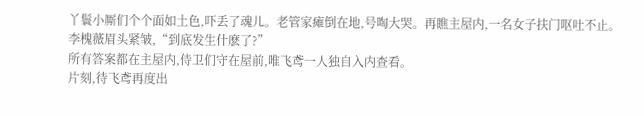丫鬟小厮们个个面如土色,吓丢了魂儿。老管家瘫倒在地,号啕大哭。再瞧主屋内,一名女子扶门呕吐不止。
李槐薇眉头紧皱,“到底发生什麽了?”
所有答案都在主屋内,侍卫们守在屋前,唯飞鸢一人独自入内查看。
片刻,待飞鸢再度出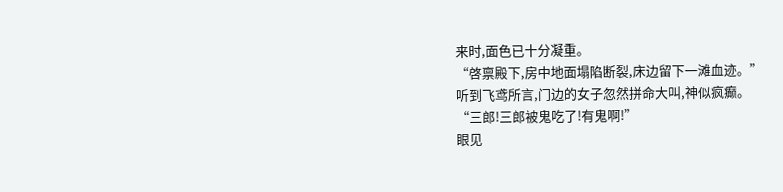来时,面色已十分凝重。
“啓禀殿下,房中地面塌陷断裂,床边留下一滩血迹。”
听到飞鸢所言,门边的女子忽然拼命大叫,神似疯癫。
“三郎!三郎被鬼吃了!有鬼啊!”
眼见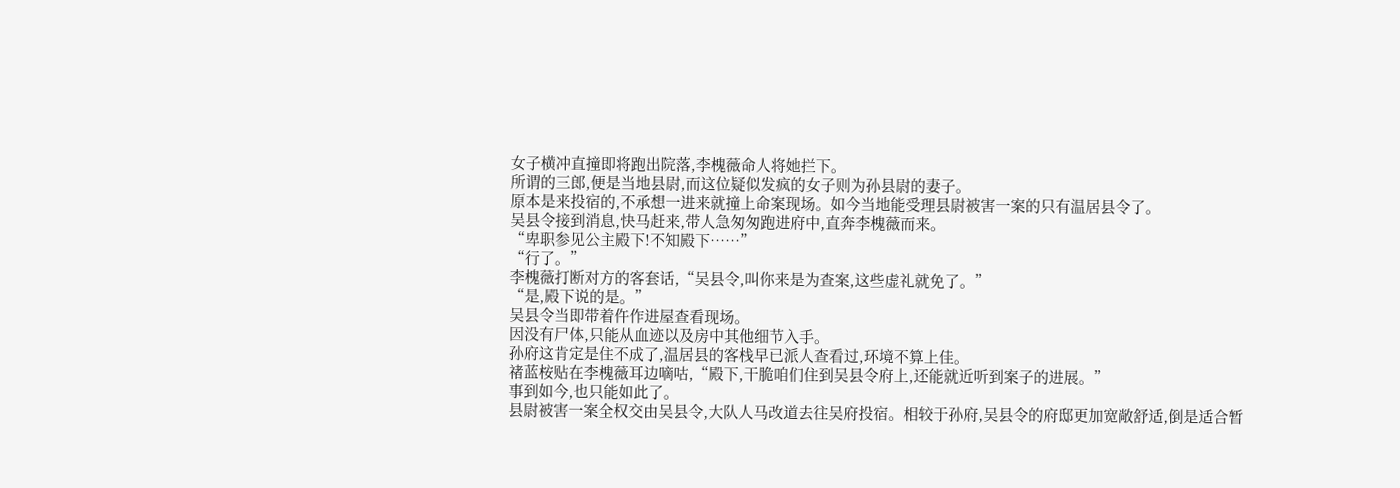女子横冲直撞即将跑出院落,李槐薇命人将她拦下。
所谓的三郎,便是当地县尉,而这位疑似发疯的女子则为孙县尉的妻子。
原本是来投宿的,不承想一进来就撞上命案现场。如今当地能受理县尉被害一案的只有温居县令了。
吴县令接到消息,快马赶来,带人急匆匆跑进府中,直奔李槐薇而来。
“卑职参见公主殿下!不知殿下……”
“行了。”
李槐薇打断对方的客套话,“吴县令,叫你来是为查案,这些虚礼就免了。”
“是,殿下说的是。”
吴县令当即带着仵作进屋查看现场。
因没有尸体,只能从血迹以及房中其他细节入手。
孙府这肯定是住不成了,温居县的客栈早已派人查看过,环境不算上佳。
禇蓝桉贴在李槐薇耳边嘀咕,“殿下,干脆咱们住到吴县令府上,还能就近听到案子的进展。”
事到如今,也只能如此了。
县尉被害一案全权交由吴县令,大队人马改道去往吴府投宿。相较于孙府,吴县令的府邸更加宽敞舒适,倒是适合暂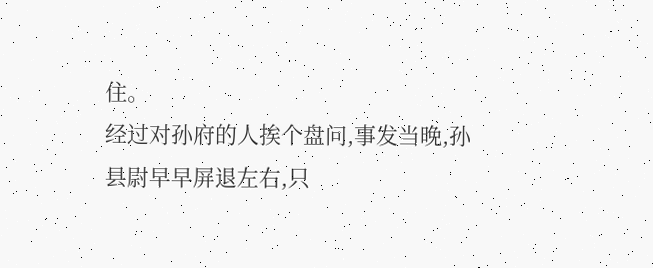住。
经过对孙府的人挨个盘问,事发当晚,孙县尉早早屏退左右,只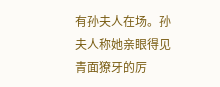有孙夫人在场。孙夫人称她亲眼得见青面獠牙的厉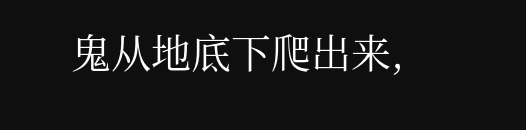鬼从地底下爬出来,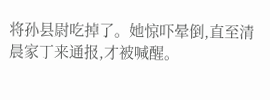将孙县尉吃掉了。她惊吓晕倒,直至清晨家丁来通报,才被喊醒。